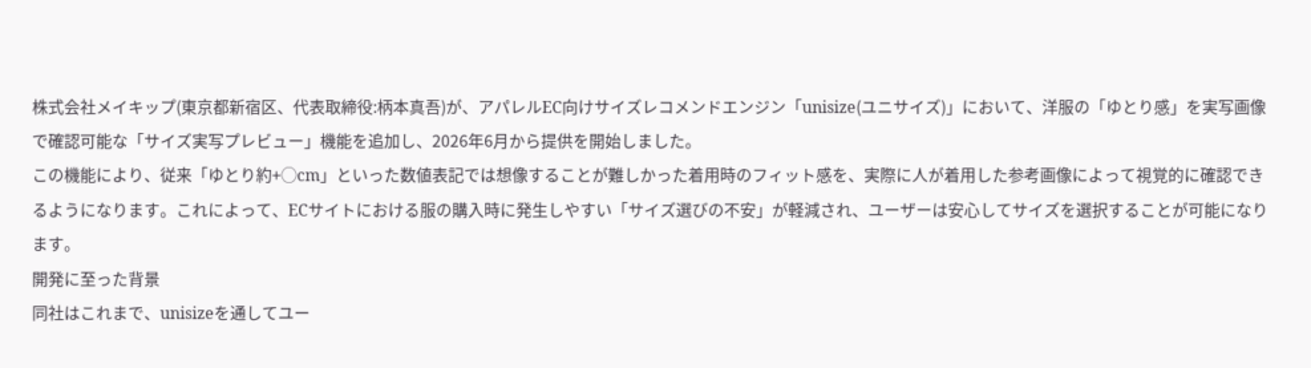株式会社メイキップ(東京都新宿区、代表取締役:柄本真吾)が、アパレルEC向けサイズレコメンドエンジン「unisize(ユニサイズ)」において、洋服の「ゆとり感」を実写画像で確認可能な「サイズ実写プレビュー」機能を追加し、2026年6月から提供を開始しました。
この機能により、従来「ゆとり約+◯cm」といった数値表記では想像することが難しかった着用時のフィット感を、実際に人が着用した参考画像によって視覚的に確認できるようになります。これによって、ECサイトにおける服の購入時に発生しやすい「サイズ選びの不安」が軽減され、ユーザーは安心してサイズを選択することが可能になります。
開発に至った背景
同社はこれまで、unisizeを通してユー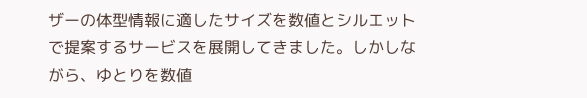ザーの体型情報に適したサイズを数値とシルエットで提案するサービスを展開してきました。しかしながら、ゆとりを数値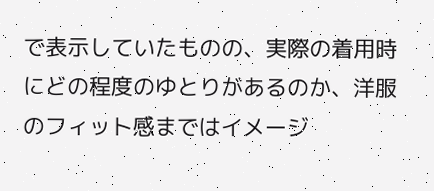で表示していたものの、実際の着用時にどの程度のゆとりがあるのか、洋服のフィット感まではイメージ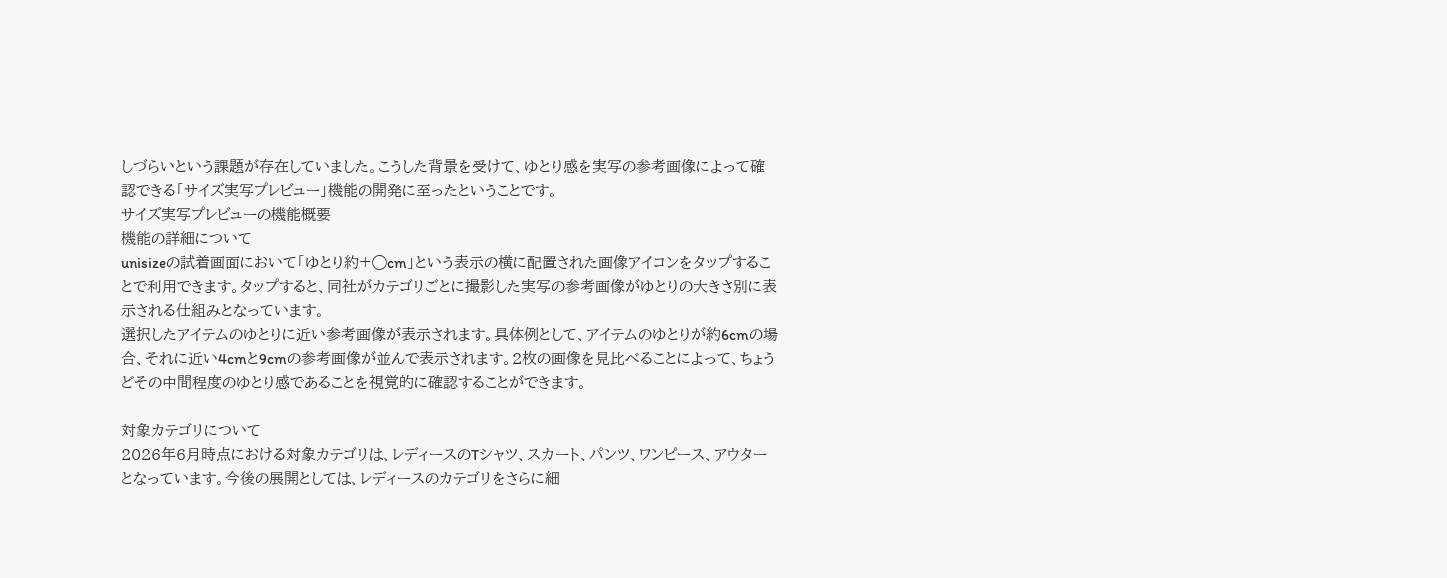しづらいという課題が存在していました。こうした背景を受けて、ゆとり感を実写の参考画像によって確認できる「サイズ実写プレビュー」機能の開発に至ったということです。
サイズ実写プレビューの機能概要
機能の詳細について
unisizeの試着画面において「ゆとり約+◯cm」という表示の横に配置された画像アイコンをタップすることで利用できます。タップすると、同社がカテゴリごとに撮影した実写の参考画像がゆとりの大きさ別に表示される仕組みとなっています。
選択したアイテムのゆとりに近い参考画像が表示されます。具体例として、アイテムのゆとりが約6cmの場合、それに近い4cmと9cmの参考画像が並んで表示されます。2枚の画像を見比べることによって、ちょうどその中間程度のゆとり感であることを視覚的に確認することができます。

対象カテゴリについて
2026年6月時点における対象カテゴリは、レディースのTシャツ、スカート、パンツ、ワンピース、アウターとなっています。今後の展開としては、レディースのカテゴリをさらに細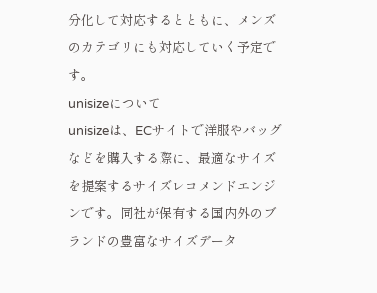分化して対応するとともに、メンズのカテゴリにも対応していく予定です。
unisizeについて
unisizeは、ECサイトで洋服やバッグなどを購入する際に、最適なサイズを提案するサイズレコメンドエンジンです。同社が保有する国内外のブランドの豊富なサイズデータ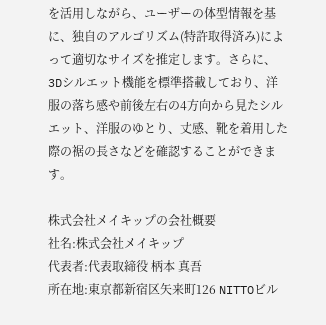を活用しながら、ユーザーの体型情報を基に、独自のアルゴリズム(特許取得済み)によって適切なサイズを推定します。さらに、3Dシルエット機能を標準搭載しており、洋服の落ち感や前後左右の4方向から見たシルエット、洋服のゆとり、丈感、靴を着用した際の裾の長さなどを確認することができます。

株式会社メイキップの会社概要
社名:株式会社メイキップ
代表者:代表取締役 柄本 真吾
所在地:東京都新宿区矢来町126 NITTOビル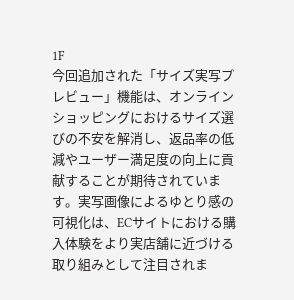1F
今回追加された「サイズ実写プレビュー」機能は、オンラインショッピングにおけるサイズ選びの不安を解消し、返品率の低減やユーザー満足度の向上に貢献することが期待されています。実写画像によるゆとり感の可視化は、ECサイトにおける購入体験をより実店舗に近づける取り組みとして注目されま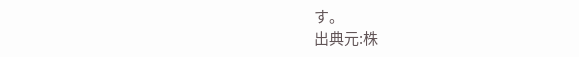す。
出典元:株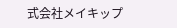式会社メイキップ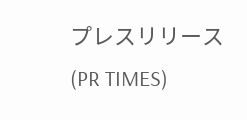プレスリリース(PR TIMES)